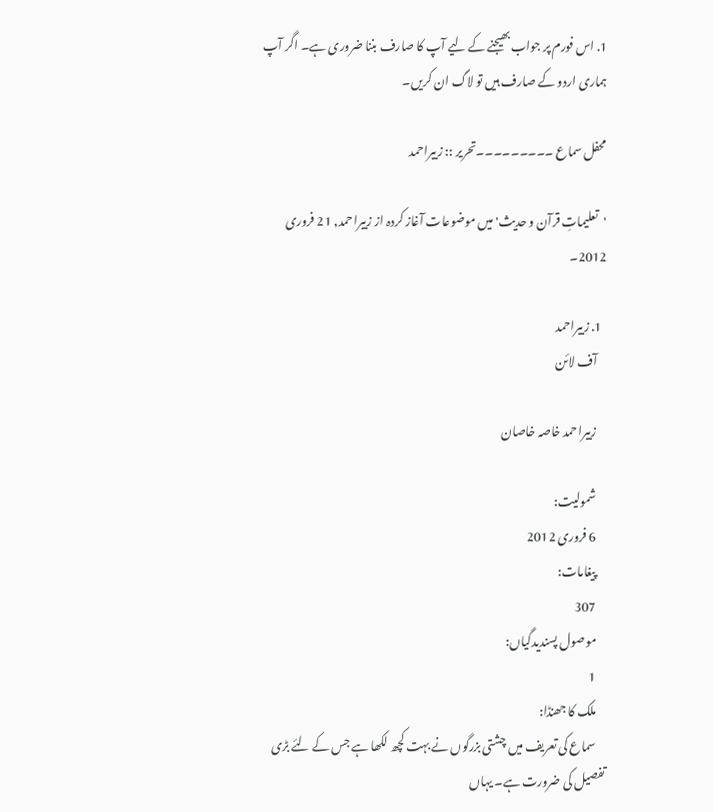1. اس فورم پر جواب بھیجنے کے لیے آپ کا صارف بننا ضروری ہے۔ اگر آپ ہماری اردو کے صارف ہیں تو لاگ ان کریں۔

محفل سماع ۔۔۔۔۔۔۔۔۔تحریر :: زبیراحمد

'تعلیماتِ قرآن و حدیث' میں موضوعات آغاز کردہ از زبیراحمد, 21 فروری 2012۔

  1. زبیراحمد
    آف لائن

    زبیراحمد خاصہ خاصان

    شمولیت:
    6 فروری 2012
    پیغامات:
    307
    موصول پسندیدگیاں:
    1
    ملک کا جھنڈا:
    سماع کی تعریف میں چشتی بزرگوں نے بہت کچھ لکھا ہے جس کے لئے بڑی تفصیل کی ضرورت ہے۔ یہاں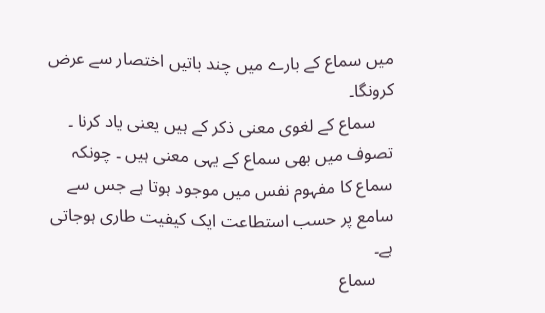میں سماع کے بارے میں چند باتیں اختصار سے عرض کرونگا۔
    سماع کے لغوی معنی ذکر کے ہیں یعنی یاد کرنا ۔ تصوف میں بھی سماع کے یہی معنی ہیں ۔ چونکہ سماع کا مفہوم نفس میں موجود ہوتا ہے جس سے سامع پر حسب استطاعت ایک کیفیت طاری ہوجاتی ہے۔
    سماع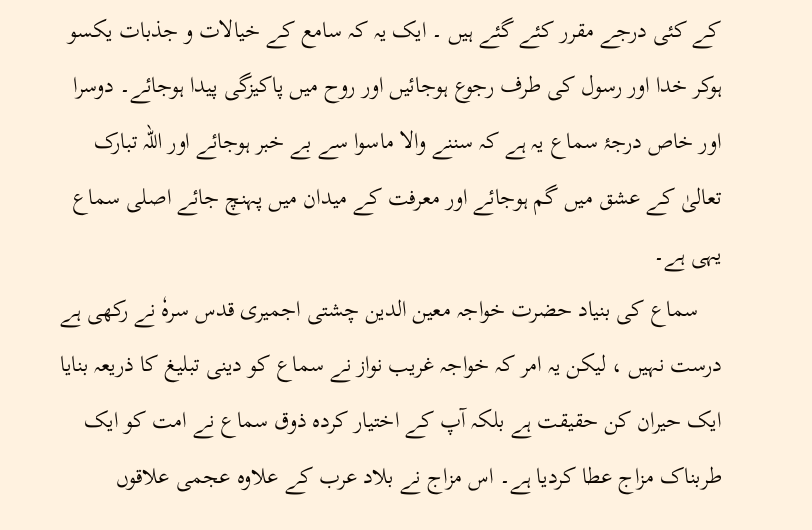کے کئی درجے مقرر کئے گئے ہیں ۔ ایک یہ کہ سامع کے خیالات و جذبات یکسو ہوکر خدا اور رسول کی طرف رجوع ہوجائیں اور روح میں پاکیزگی پیدا ہوجائے۔ دوسرا اور خاص درجۂ سماع یہ ہے کہ سننے والا ماسوا سے بے خبر ہوجائے اور اللہ تبارک تعالیٰ کے عشق میں گم ہوجائے اور معرفت کے میدان میں پہنچ جائے اصلی سماع یہی ہے۔
    سماع کی بنیاد حضرت خواجہ معین الدین چشتی اجمیری قدس سرہٗ نے رکھی ہے درست نہیں ، لیکن یہ امر کہ خواجہ غریب نواز نے سماع کو دینی تبلیغ کا ذریعہ بنایا ایک حیران کن حقیقت ہے بلکہ آپ کے اختیار کردہ ذوق سماع نے امت کو ایک طربناک مزاج عطا کردیا ہے۔ اس مزاج نے بلاد عرب کے علاوہ عجمی علاقوں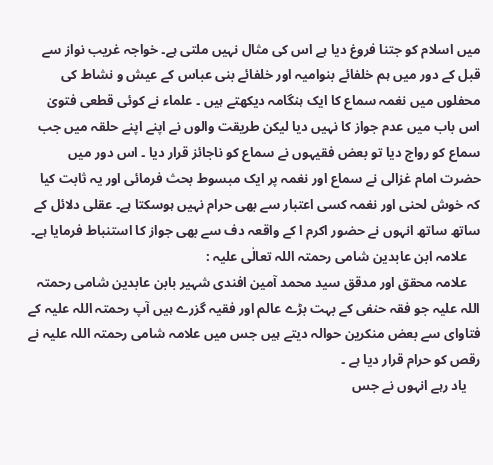میں اسلام کو جتنا فروغ دیا ہے اس کی مثال نہیں ملتی ہے۔ خواجہ غریب نواز سے قبل کے دور میں ہم خلفائے بنوامیہ اور خلفائے بنی عباس کے عیش و نشاط کی محفلوں میں نغمہ سماع کا ایک ہنگامہ دیکھتے ہیں ۔ علماء نے کوئی قطعی فتویٰ اس باب میں عدم جواز کا نہیں دیا لیکن طریقت والوں نے اپنے اپنے حلقہ میں جب سماع کو رواج دیا تو بعض فقیہوں نے سماع کو ناجائز قرار دیا ۔ اس دور میں حضرت امام غزالی نے سماع اور نغمہ پر ایک مبسوط بحث فرمائی اور یہ ثابت کیا کہ خوش لحنی اور نغمہ کسی اعتبار سے بھی حرام نہیں ہوسکتا ہے۔ عقلی دلائل کے ساتھ ساتھ انہوں نے حضور اکرم ا کے واقعہ دف سے بھی جواز کا استنباط فرمایا ہے۔
    علامہ ابن عابدین شامی رحمتہ اللہ تعالٰی علیہ :
    علامہ محقق اور مدقق سید محمد آمین افندی شہیر بابن عابدین شامی رحمتہ اللہ علیہ جو فقہ حنفی کے بہت بڑے عالم اور فقیہ گزرے ہیں آپ رحمتہ اللہ علیہ کے فتاوای سے بعض منکرین حوالہ دیتے ہیں جس میں علامہ شامی رحمتہ اللہ علیہ نے رقص کو حرام قرار دیا ہے ۔
    یاد رہے انہوں نے جس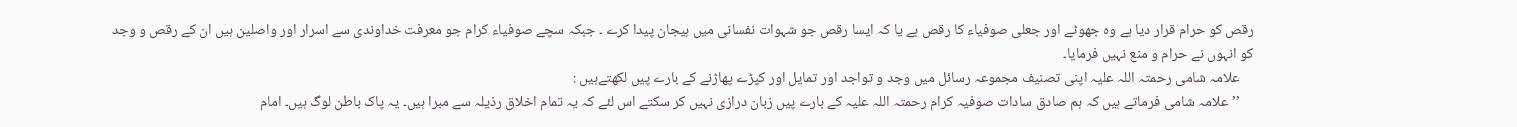رقص کو حرام قرار دیا ہے وہ جھوٹے اور جعلی صوفیاء کا رقص ہے یا کہ ایسا رقص جو شہوات نفسانی میں ہیجان پیدا کرے ۔ جبکہ سچے صوفیاء کرام جو معرفت خداوندی سے اسرار اور واصلین ہیں ان کے رقص و وجد کو انہوں نے حرام و منع نہیں فرمایا۔
    علامہ شامی رحمتہ اللہ علیہ اپنی تصنیف مجموعہ رسائل میں وجد و تواجد اور تمایل اور کپڑے پھاڑنے کے بارے پیں لکھتےہیں :
    ’’ علامہ شامی فرماتے ہیں کہ ہم صادق سادات صوفیہ کرام رحمتہ اللہ علیہ کے بارے پیں زبان درازی نہیں کر سکتے اس لئے کہ یہ تمام اخلاق رذیلہ سے مبرا ہیں۔ یہ پاک باطن لوگ ہیں۔ امام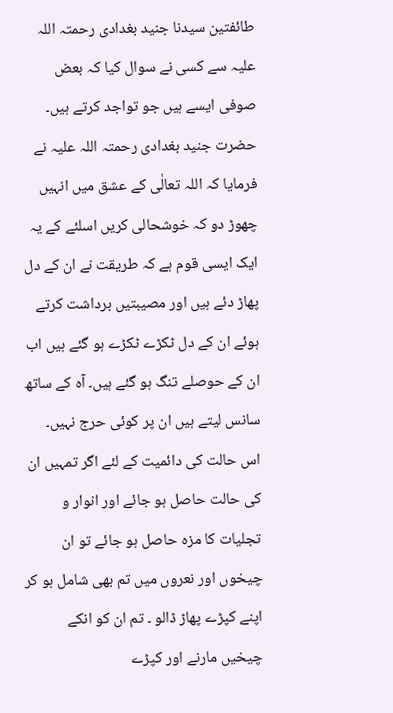طائفتین سیدنا جنید بغدادی رحمتہ اللہ علیہ سے کسی نے سوال کیا کہ بعض صوفی ایسے ہیں جو تواجد کرتے ہیں۔ حضرت جنید بغدادی رحمتہ اللہ علیہ نے فرمایا کہ اللہ تعالٰی کے عشق میں انہیں چھوڑ دو کہ خوشحالی کریں اسلئے کے یہ ایک ایسی قوم ہے کہ طریقت نے ان کے دل پھاڑ دئے ہیں اور مصیبتیں برداشت کرتے ہوئے ان کے دل ٹکڑے ٹکڑے ہو گئے ہیں اب ان کے حوصلے تنگ ہو گئے ہیں۔ آہ کے ساتھ سانس لیتے ہیں ان پر کوئی حرج نہیں۔ اس حالت کی دائمیت کے لئے اگر تمہیں ان کی حالت حاصل ہو جائے اور انوار و تجلیات کا مزہ حاصل ہو جائے تو ان چیخوں اور نعروں میں تم بھی شامل ہو کر اپنے کپڑے پھاڑ ڈالو ۔ تم ان کو انکے چیخیں مارنے اور کپڑے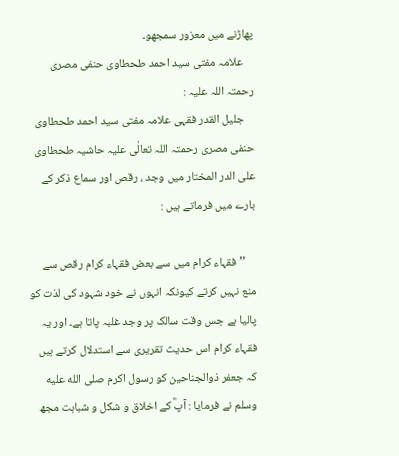پھاڑنے میں معزور سمجھو۔
    علامہ مفتی سید احمد طحطاوی حنفی مصری رحمتہ اللہ علیہ :
    جلیل القدر فقہی علامہ مفتی سید احمد طحطاوی حنفی مصری رحمتہ اللہ تعالٰی علیہ حاشیہ طحطاوی علی الدر المختار میں وجد ، رقص اور سماع ذکر کے بارے میں فرماتے ہیں :

    ’’ فقہاء کرام میں سے بعض فقہاء کرام رقص سے منع نہیں کرتے کیونکہ انہوں نے خود شہود کی لذت کو پالیا ہے جس وقت سالک پر وجد غلبہ پاتا ہے۔ اور یہ فقہاء کرام اس حدیث تقریری سے استدلال کرتے ہیں کہ جعفر ذوالجناحین کو رسول اکرم صلى الله عليه وسلم نے فرمایا : آپؓ کے اخلاق و شکل و شباہت مجھ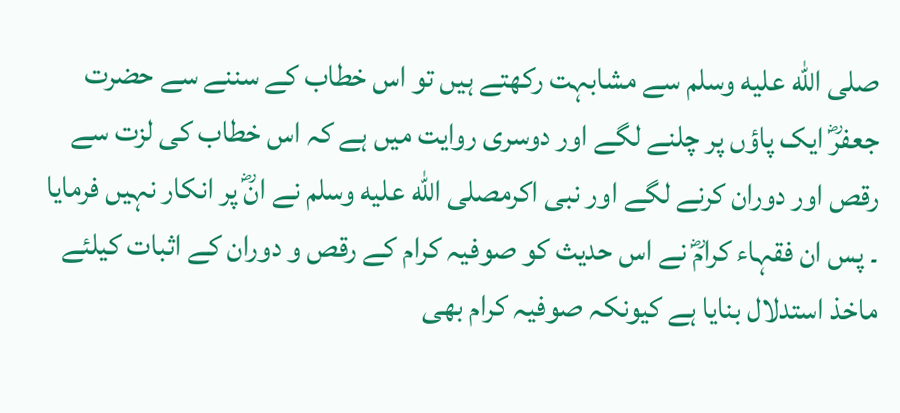صلى الله عليه وسلم سے مشابہت رکھتے ہیں تو اس خطاب کے سننے سے حضرت جعفرؓ ایک پاؤں پر چلنے لگے اور دوسری روایت میں ہے کہ اس خطاب کی لزت سے رقص اور دوران کرنے لگے اور نبی اکرمصلى الله عليه وسلم نے انؓ پر انکار نہیں فرمایا ۔ پس ان فقہاء کرامؓ نے اس حدیث کو صوفیہ کرام کے رقص و دوران کے اثبات کیلئے ماخذ استدلال بنایا ہے کیونکہ صوفیہ کرام بھی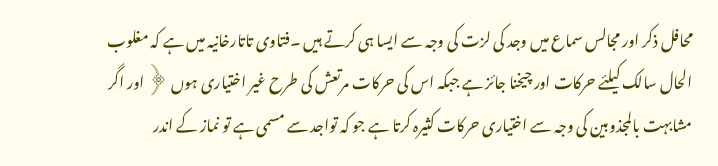محافل ذکر اور مجالس سماع میں وجد کی لزت کی وجہ سے ایسا ہی کرتے ہیں ۔فتاوی تاتارخانیہ میں ہے کہ مغلوب الحال سالک کیلئے حرکات اور چیخنا جائز ہے جبکہ اس کی حرکات مرتعش کی طرح غیر اختیاری ہوں ﴿ اور اگر مشابہت بالمجذوبین کی وجہ سے اختیاری حرکات کثیرہ کرتا ہے جو کہ تواجد سے مسمی ہے تو نماز کے اندر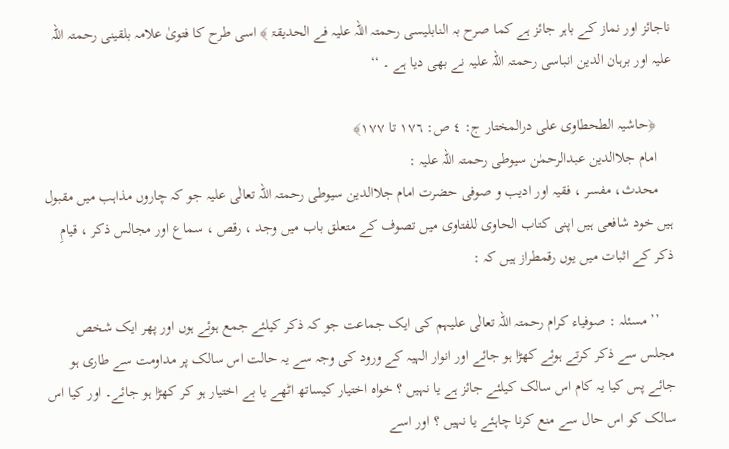ناجائز اور نماز کے باہر جائز ہے کما صرح بہ النابلیسی رحمتہ اللہ علیہ فے الحدیقۃ ﴾ اسی طرح کا فتویٰ علامہ بلقینی رحمتہ اللہ علیہ اور برہان الدین انباسی رحمتہ اللہ علیہ نے بھی دیا ہے ۔ ‘‘

    ﴿حاشیہ الطحطاوی علی درالمختار ج: ٤ ص: ١٧٦ تا ١٧٧﴾
    امام جلاالدین عبدالرحمٰن سیوطی رحمتہ اللہ علیہ :
    محدث، مفسر ، فقیہ اور ادیب و صوفی حضرت امام جلاالدین سیوطی رحمتہ اللہ تعالٰی علیہ جو کہ چاروں مذاہب میں مقبول ہیں خود شافعی ہیں اپنی کتاب الحاوی للفتاوی میں تصوف کے متعلق باب میں وجد ، رقص ، سماع اور مجالس ذکر ، قیامِ ذکر کے اثبات میں یوں رقمطراز ہیں کہ :

    ’’ مسئلہ : صوفیاء کرام رحمتہ اللہ تعالٰی علیہم کی ایک جماعت جو کہ ذکر کیلئے جمع ہوئے ہوں اور پھر ایک شخص مجلس سے ذکر کرتے ہوئے کھڑا ہو جائے اور انوار الہیہ کے ورود کی وجہ سے یہ حالت اس سالک پر مداومت سے طاری ہو جائے پس کیا یہ کام اس سالک کیلئے جائز ہے یا نہیں ؟ خواہ اختیار کیساتھ اٹھے یا بے اختیار ہو کر کھڑا ہو جائے۔ اور کیا اس سالک کو اس حال سے منع کرنا چاہئے یا نہیں ؟ اور اسے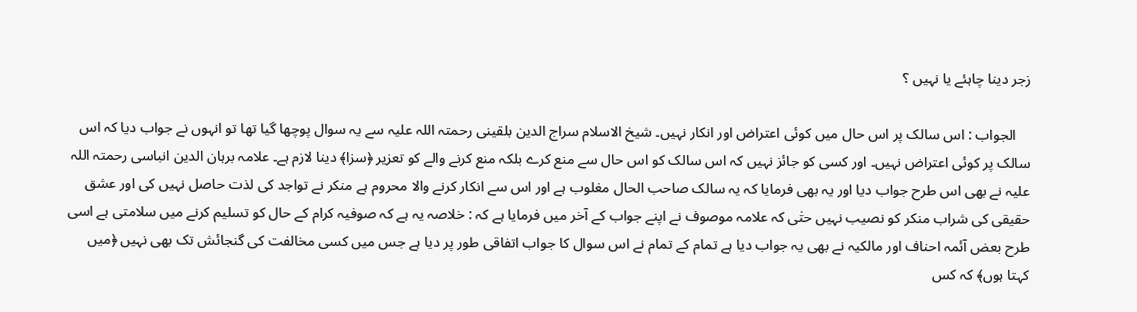زجر دینا چاہئے یا نہیں ؟

    الجواب : اس سالک پر اس حال میں کوئی اعتراض اور انکار نہیں۔ شیخ الاسلام سراج الدین بلقینی رحمتہ اللہ علیہ سے یہ سوال پوچھا گیا تھا تو انہوں نے جواب دیا کہ اس سالک پر کوئی اعتراض نہیں۔ اور کسی کو جائز نہیں کہ اس سالک کو اس حال سے منع کرے بلکہ منع کرنے والے کو تعزیر ﴿سزا﴾ دینا لازم ہے۔ علامہ برہان الدین انباسی رحمتہ اللہ علیہ نے بھی اس طرح جواب دیا اور یہ بھی فرمایا کہ یہ سالک صاحب الحال مغلوب ہے اور اس سے انکار کرنے والا محروم ہے منکر نے تواجد کی لذت حاصل نہیں کی اور عشق حقیقی کی شراب منکر کو نصیب نہیں حتٰی کہ علامہ موصوف نے اپنے جواب کے آخر میں فرمایا ہے کہ : خلاصہ یہ ہے کہ صوفیہ کرام کے حال کو تسلیم کرنے میں سلامتی ہے اسی طرح بعض آئمہ احناف اور مالکیہ نے بھی یہ جواب دیا ہے تمام کے تمام نے اس سوال کا جواب اتفاقی طور پر دیا ہے جس میں کسی مخالفت کی گنجائش تک بھی نہیں ﴿میں کہتا ہوں﴾ کہ کس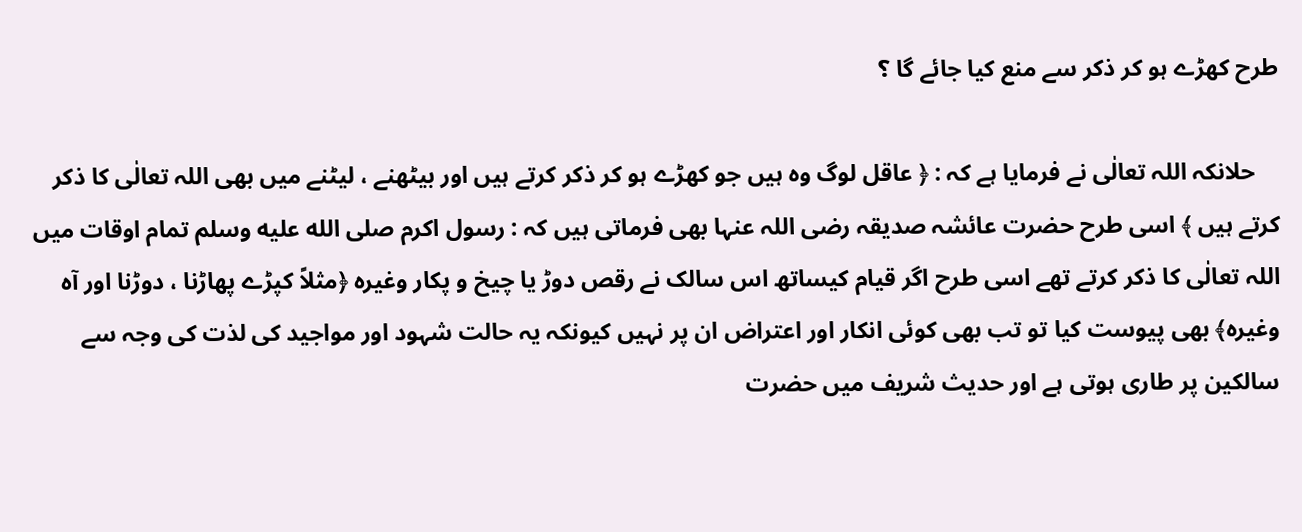طرح کھڑے ہو کر ذکر سے منع کیا جائے گا ؟

    حلانکہ اللہ تعالٰی نے فرمایا ہے کہ : ﴿ عاقل لوگ وہ ہیں جو کھڑے ہو کر ذکر کرتے ہیں اور بیٹھنے ، لیٹنے میں بھی اللہ تعالٰی کا ذکر کرتے ہیں ﴾ اسی طرح حضرت عائشہ صدیقہ رضی اللہ عنہا بھی فرماتی ہیں کہ : رسول اکرم صلى الله عليه وسلم تمام اوقات میں اللہ تعالٰی کا ذکر کرتے تھے اسی طرح اگر قیام کیساتھ اس سالک نے رقص دوڑ یا چیخ و پکار وغیرہ ﴿مثلاً کپڑے پھاڑنا ، دوڑنا اور آہ وغیرہ﴾ بھی پیوست کیا تو تب بھی کوئی انکار اور اعتراض ان پر نہیں کیونکہ یہ حالت شہود اور مواجید کی لذت کی وجہ سے سالکین پر طاری ہوتی ہے اور حدیث شریف میں حضرت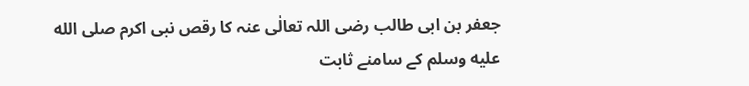جعفر بن ابی طالب رضی اللہ تعالٰی عنہ کا رقص نبی اکرم صلى الله عليه وسلم کے سامنے ثابت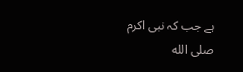ہے جب کہ نبی اکرم صلى الله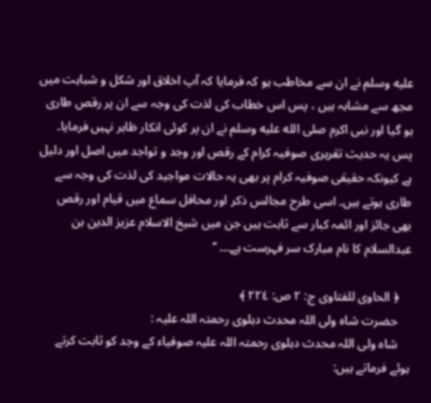عليه وسلم نے ان سے مخاطب ہو کہ فرمایا کہ آپ اخلاق اور شکل و شباہت میں مجھ سے مشابہ ہیں ، پس اس خطاب کی لذت کی وجہ سے ان پر رقص طاری ہو گیا اور نبی اکرم صلى الله عليه وسلم نے ان پر کوئی انکار ظاہر نہیں فرمایا۔ پس یہ حدیث تقریری صوفیہ کرام کے رقص اور وجد و تواجد میں اصل اور دلیل ہے کیونکہ حقیقی صوفیہ کرام پر بھی یہ حالات مواجید کی لذت کی وجہ سے طاری ہوتے ہیں۔ اسی طرح مجالس ذکر اور محافل سماع میں قیام اور رقص بھی جائز اور ائمہ کبار سے ثابت ہیں جن میں شیخ الاسلام عزیز الدین بن عبدالسلام کا نام مبارک سر فہرست ہے۔۔۔ ‘‘

    ﴿ الحاوی للفتاوی ج: ٢ ص: ٢٢٤ ﴾
    حضرت شاہ ولی اللہ محدث دہلوی رحمتہ اللہ علیہ :
    شاہ ولی اللہ محدث دہلوی رحمتہ اللہ علیہ صوفیاء کے وجد کو ثابت کرتے ہوئے فرماتے ہیں: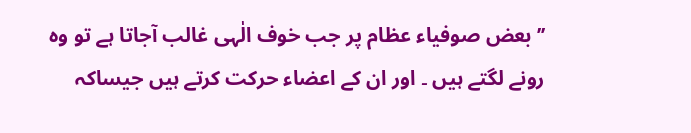’’ بعض صوفیاء عظام پر جب خوف الٰہی غالب آجاتا ہے تو وہ رونے لگتے ہیں ۔ اور ان کے اعضاء حرکت کرتے ہیں جیساکہ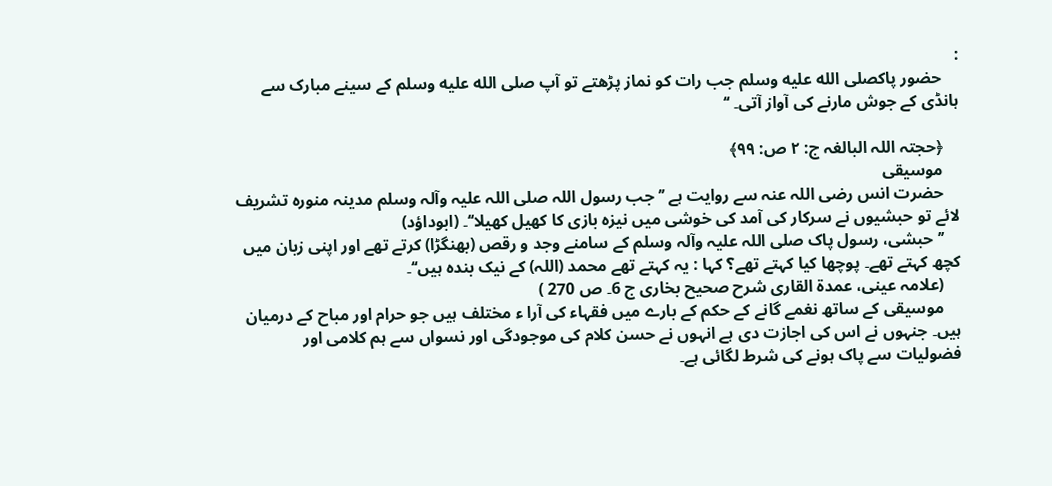:
    حضور پاکصلى الله عليه وسلم جب رات کو نماز پڑھتے تو آپ صلى الله عليه وسلم کے سینے مبارک سے ہانڈی کے جوش مارنے کی آواز آتی۔ ‘‘

    ﴿حجتہ اللہ البالغہ ج: ٢ ص: ٩٩﴾
    موسیقی
    حضرت انس رضی اللہ عنہ سے روایت ہے ’’جب رسول اللہ صلی اللہ علیہ وآلہ وسلم مدینہ منورہ تشریف لائے تو حبشیوں نے سرکار کی آمد کی خوشی میں نیزہ بازی کا کھیل کھیلا‘‘۔ (ابوداؤد)
    ’’حبشی، رسول پاک صلی اللہ علیہ وآلہ وسلم کے سامنے وجد و رقص (بھنگڑا) کرتے تھے اور اپنی زبان میں کچھ کہتے تھے۔ پوچھا کیا کہتے تھے؟ کہا : یہ کہتے تھے محمد (اللہ) کے نیک بندہ ہیں‘‘۔
    (علامہ عینی، عمدۃ القاری شرح صحیح بخاری ج 6۔ ص 270 )
    موسیقی کے ساتھ نغمے گانے کے حکم کے بارے میں فقہاء کی آرا ء مختلف ہیں جو حرام اور مباح کے درمیان ہیں۔ جنہوں نے اس کی اجازت دی ہے انہوں نے حسن کلام کی موجودگی اور نسواں سے ہم کلامی اور فضولیات سے پاک ہونے کی شرط لگائی ہے۔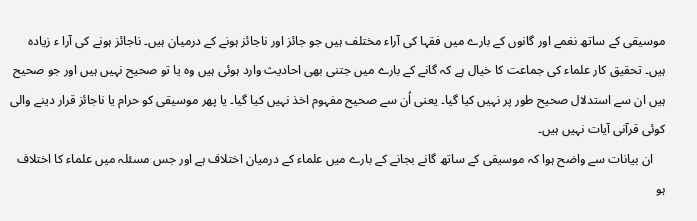موسیقی کے ساتھ نغمے اور گانوں کے بارے میں فقہا کی آراء مختلف ہیں جو جائز اور ناجائز ہونے کے درمیان ہیں۔ ناجائز ہونے کی آرا ء زیادہ ہیں۔ تحقیق کار علماء کی جماعت کا خیال ہے کہ گانے کے بارے میں جتنی بھی احادیث وارد ہوئی ہیں وہ یا تو صحیح نہیں ہیں اور جو صحیح ہیں ان سے استدلال صحیح طور پر نہیں کیا گیا۔ یعنی اُن سے صحیح مفہوم اخذ نہیں کیا گیا۔ یا پھر موسیقی کو حرام یا ناجائز قرار دینے والی کوئی قرآنی آیات نہیں ہیں۔
    ان بیانات سے واضح ہوا کہ موسیقی کے ساتھ گانے بجانے کے بارے میں علماء کے درمیان اختلاف ہے اور جس مسئلہ میں علماء کا اختلاف ہو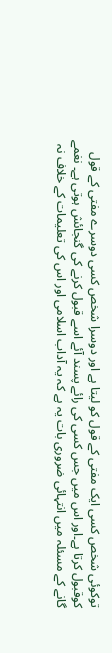توکوئی شخص کسی ایک مفتی کے قول کو لیتا ہے اور دوسرا شخص کسی دوسرے مفتی کے قول کوقبول کرتا ہے۔اور اس میں جس کسی کی رائے پسند آئے اسے قبول کرنے کی گنجائش ہوتی ہے۔ نغمے گانے کے مسئلہ میں انتہائی ضروری بات یہ ہے کہ یہ آداب اسلامی اور اس کی تعلیمات کے خلاف نہ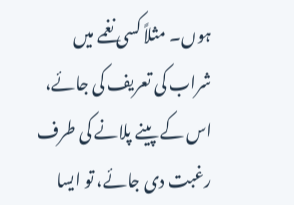ہوں۔ مثلاً کسی نغمے میں شراب کی تعریف کی جائے، اس کے پینے پلانے کی طرف رغبت دی جائے، تو ایسا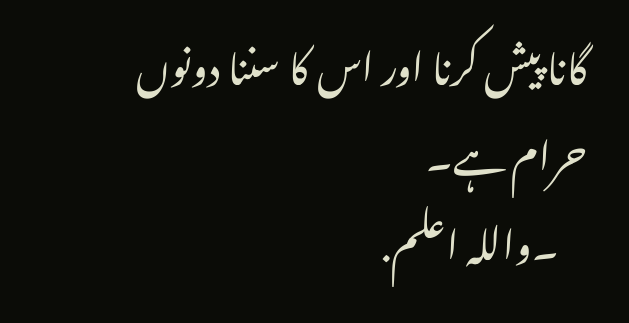گانا پیش کرنا اور اس کا سننا دونوں حرام ہے۔
    ۔واللہ اعلم.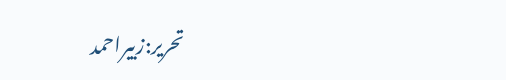تحریر:زبیراحمد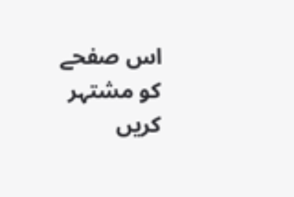اس صفحے کو مشتہر کریں